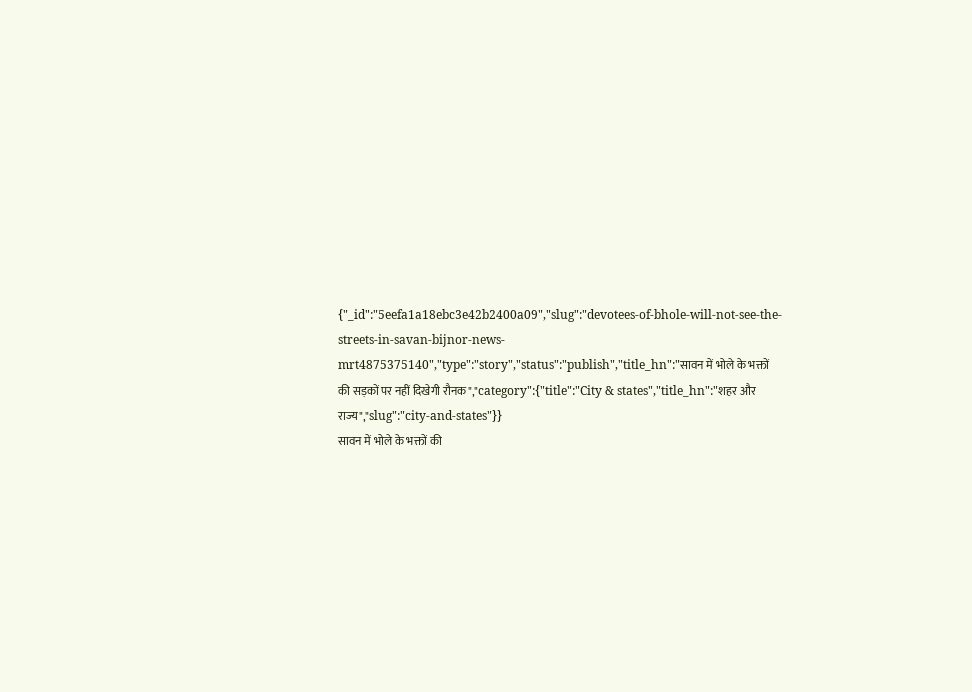{"_id":"5eefa1a18ebc3e42b2400a09","slug":"devotees-of-bhole-will-not-see-the-streets-in-savan-bijnor-news-mrt4875375140","type":"story","status":"publish","title_hn":"सावन में भोले के भक्तों की सड़कों पर नहीं दिखेगी रौनक","category":{"title":"City & states","title_hn":"शहर और राज्य","slug":"city-and-states"}}
सावन में भोले के भक्तों की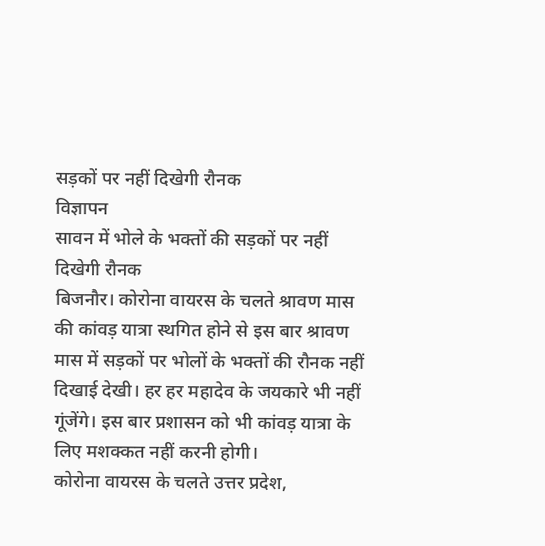सड़कों पर नहीं दिखेगी रौनक
विज्ञापन
सावन में भोले के भक्तों की सड़कों पर नहीं दिखेगी रौनक
बिजनौर। कोरोना वायरस के चलते श्रावण मास की कांवड़ यात्रा स्थगित होने से इस बार श्रावण मास में सड़कों पर भोलों के भक्तों की रौनक नहीं दिखाई देखी। हर हर महादेव के जयकारे भी नहीं गूंजेंगे। इस बार प्रशासन को भी कांवड़ यात्रा के लिए मशक्कत नहीं करनी होगी।
कोरोना वायरस के चलते उत्तर प्रदेश,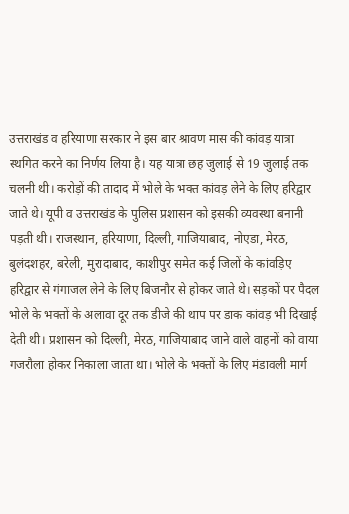उत्तराखंड व हरियाणा सरकार ने इस बार श्रावण मास की कांवड़ यात्रा स्थगित करने का निर्णय लिया है। यह यात्रा छह जुलाई से 19 जुलाई तक चलनी थी। करोड़ों की तादाद में भोले के भक्त कांवड़ लेने के लिए हरिद्वार जाते थे। यूपी व उत्तराखंड के पुलिस प्रशासन को इसकी व्यवस्था बनानी पड़ती थी। राजस्थान, हरियाणा, दिल्ली, गाजियाबाद, नोएडा, मेरठ, बुलंदशहर, बरेली, मुरादाबाद, काशीपुर समेत कई जिलों के कांवड़िए हरिद्वार से गंगाजल लेने के लिए बिजनौर से होकर जाते थे। सड़कों पर पैदल भोले के भक्तों के अलावा दूर तक डीजे की थाप पर डाक कांवड़ भी दिखाई देती थी। प्रशासन को दिल्ली, मेरठ, गाजियाबाद जाने वाले वाहनों को वाया गजरौला होकर निकाला जाता था। भोले के भक्तों के लिए मंडावली मार्ग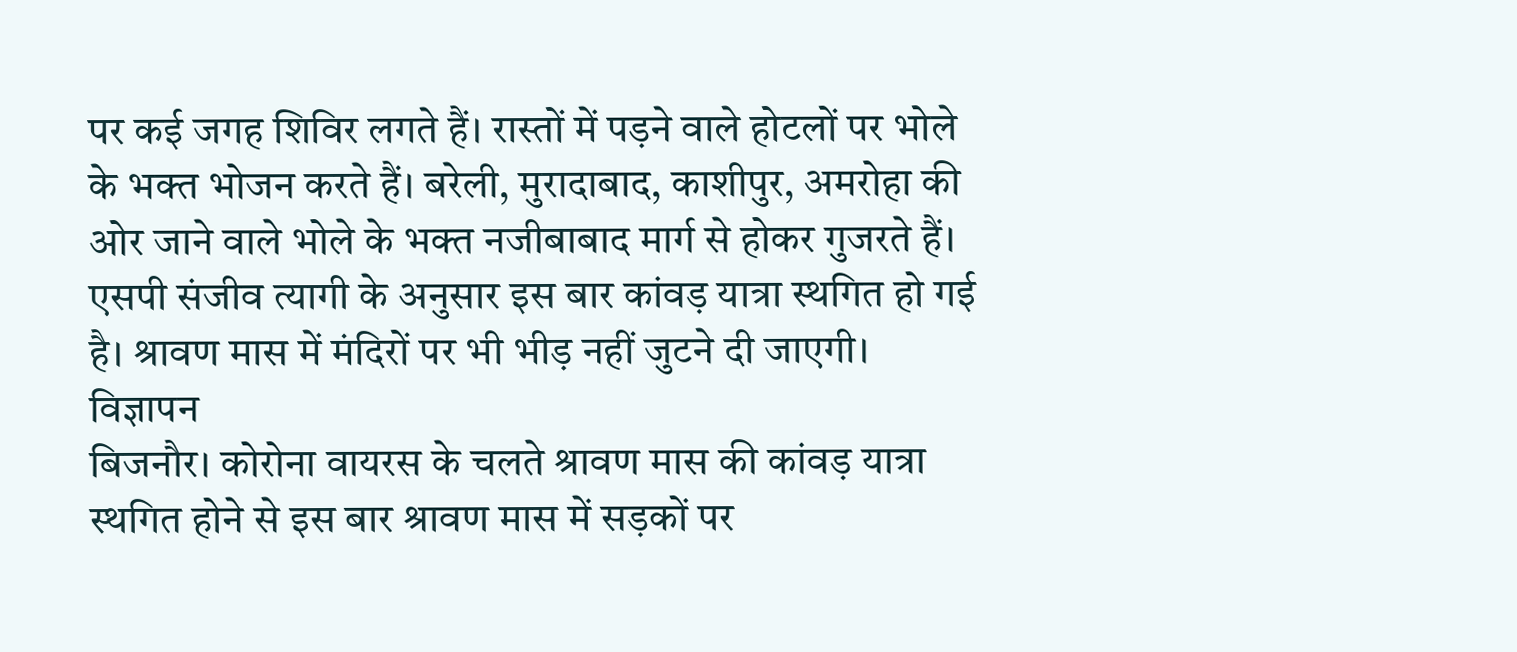पर कई जगह शिविर लगते हैं। रास्तों में पड़ने वाले होटलों पर भोले के भक्त भोजन करते हैं। बरेली, मुरादाबाद, काशीपुर, अमरोहा की ओर जाने वाले भोले के भक्त नजीबाबाद मार्ग से होकर गुजरते हैं। एसपी संजीव त्यागी के अनुसार इस बार कांवड़ यात्रा स्थगित हो गई है। श्रावण मास में मंदिरों पर भी भीड़ नहीं जुटने दी जाएगी।
विज्ञापन
बिजनौर। कोरोना वायरस के चलते श्रावण मास की कांवड़ यात्रा स्थगित होने से इस बार श्रावण मास में सड़कों पर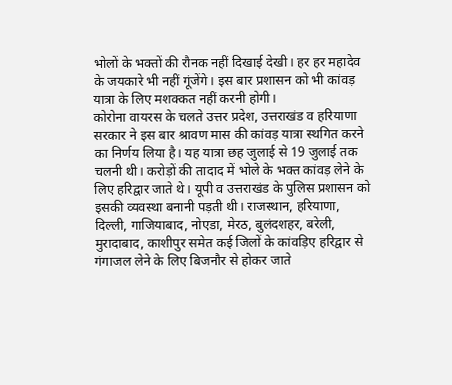भोलों के भक्तों की रौनक नहीं दिखाई देखी। हर हर महादेव के जयकारे भी नहीं गूंजेंगे। इस बार प्रशासन को भी कांवड़ यात्रा के लिए मशक्कत नहीं करनी होगी।
कोरोना वायरस के चलते उत्तर प्रदेश, उत्तराखंड व हरियाणा सरकार ने इस बार श्रावण मास की कांवड़ यात्रा स्थगित करने का निर्णय लिया है। यह यात्रा छह जुलाई से 19 जुलाई तक चलनी थी। करोड़ों की तादाद में भोले के भक्त कांवड़ लेने के लिए हरिद्वार जाते थे। यूपी व उत्तराखंड के पुलिस प्रशासन को इसकी व्यवस्था बनानी पड़ती थी। राजस्थान, हरियाणा, दिल्ली, गाजियाबाद, नोएडा, मेरठ, बुलंदशहर, बरेली, मुरादाबाद, काशीपुर समेत कई जिलों के कांवड़िए हरिद्वार से गंगाजल लेने के लिए बिजनौर से होकर जाते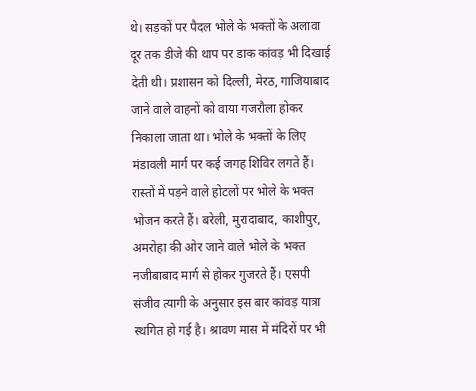थे। सड़कों पर पैदल भोले के भक्तों के अलावा दूर तक डीजे की थाप पर डाक कांवड़ भी दिखाई देती थी। प्रशासन को दिल्ली, मेरठ, गाजियाबाद जाने वाले वाहनों को वाया गजरौला होकर निकाला जाता था। भोले के भक्तों के लिए मंडावली मार्ग पर कई जगह शिविर लगते हैं। रास्तों में पड़ने वाले होटलों पर भोले के भक्त भोजन करते हैं। बरेली, मुरादाबाद, काशीपुर, अमरोहा की ओर जाने वाले भोले के भक्त नजीबाबाद मार्ग से होकर गुजरते हैं। एसपी संजीव त्यागी के अनुसार इस बार कांवड़ यात्रा स्थगित हो गई है। श्रावण मास में मंदिरों पर भी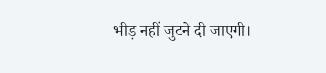भीड़ नहीं जुटने दी जाएगी।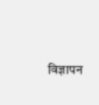विज्ञापन